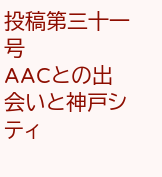投稿第三十一号
AACとの出会いと神戸シティ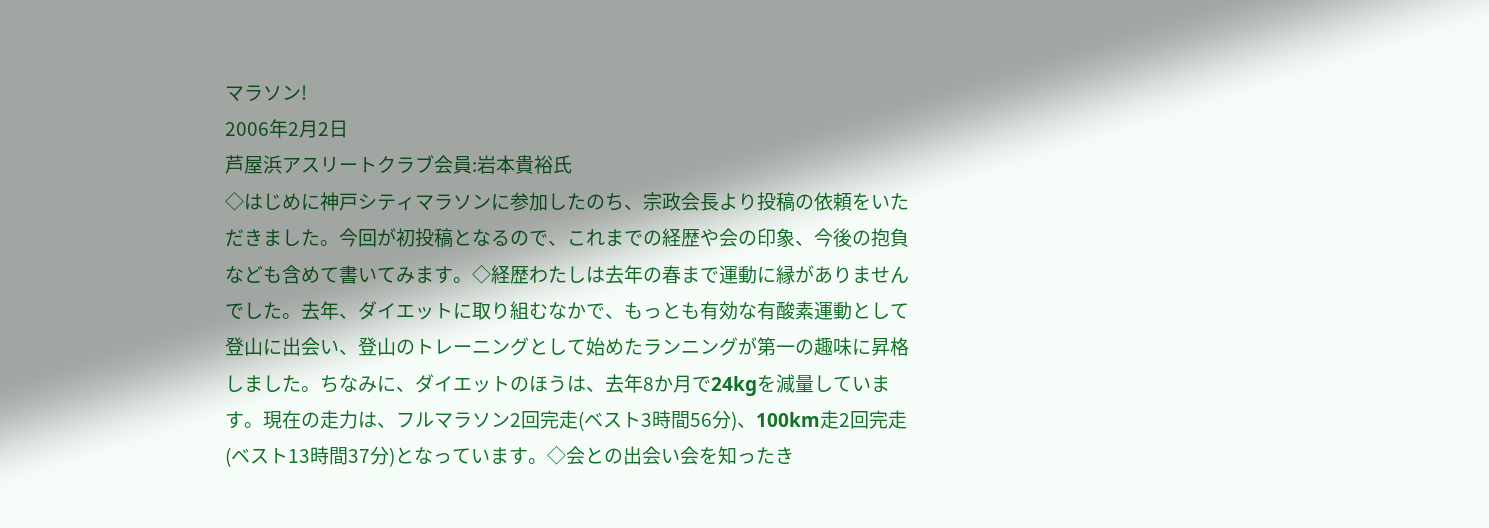マラソン!
2006年2月2日
芦屋浜アスリートクラブ会員:岩本貴裕氏
◇はじめに神戸シティマラソンに参加したのち、宗政会長より投稿の依頼をいただきました。今回が初投稿となるので、これまでの経歴や会の印象、今後の抱負なども含めて書いてみます。◇経歴わたしは去年の春まで運動に縁がありませんでした。去年、ダイエットに取り組むなかで、もっとも有効な有酸素運動として登山に出会い、登山のトレーニングとして始めたランニングが第一の趣味に昇格しました。ちなみに、ダイエットのほうは、去年8か月で24kgを減量しています。現在の走力は、フルマラソン2回完走(ベスト3時間56分)、100km走2回完走(ベスト13時間37分)となっています。◇会との出会い会を知ったき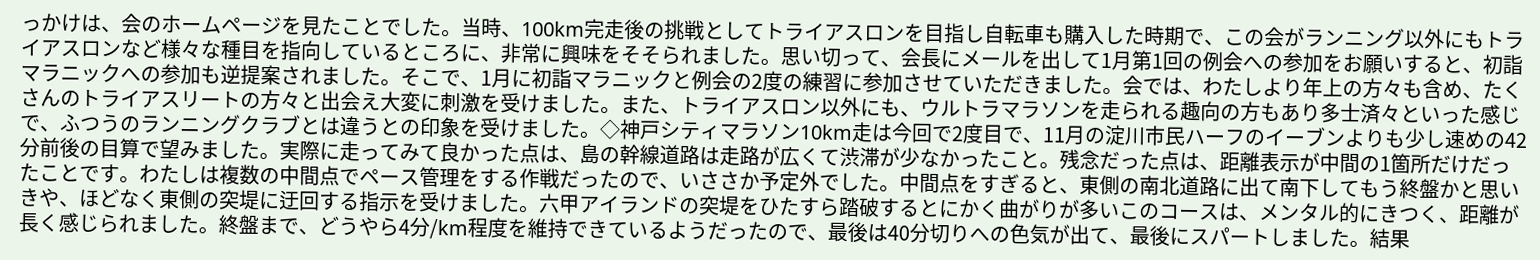っかけは、会のホームページを見たことでした。当時、100km完走後の挑戦としてトライアスロンを目指し自転車も購入した時期で、この会がランニング以外にもトライアスロンなど様々な種目を指向しているところに、非常に興味をそそられました。思い切って、会長にメールを出して1月第1回の例会への参加をお願いすると、初詣マラニックへの参加も逆提案されました。そこで、1月に初詣マラニックと例会の2度の練習に参加させていただきました。会では、わたしより年上の方々も含め、たくさんのトライアスリートの方々と出会え大変に刺激を受けました。また、トライアスロン以外にも、ウルトラマラソンを走られる趣向の方もあり多士済々といった感じで、ふつうのランニングクラブとは違うとの印象を受けました。◇神戸シティマラソン10km走は今回で2度目で、11月の淀川市民ハーフのイーブンよりも少し速めの42分前後の目算で望みました。実際に走ってみて良かった点は、島の幹線道路は走路が広くて渋滞が少なかったこと。残念だった点は、距離表示が中間の1箇所だけだったことです。わたしは複数の中間点でペース管理をする作戦だったので、いささか予定外でした。中間点をすぎると、東側の南北道路に出て南下してもう終盤かと思いきや、ほどなく東側の突堤に迂回する指示を受けました。六甲アイランドの突堤をひたすら踏破するとにかく曲がりが多いこのコースは、メンタル的にきつく、距離が長く感じられました。終盤まで、どうやら4分/km程度を維持できているようだったので、最後は40分切りへの色気が出て、最後にスパートしました。結果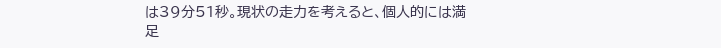は39分51秒。現状の走力を考えると、個人的には満足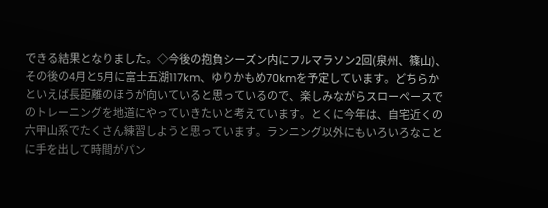できる結果となりました。◇今後の抱負シーズン内にフルマラソン2回(泉州、篠山)、その後の4月と5月に富士五湖117km、ゆりかもめ70kmを予定しています。どちらかといえば長距離のほうが向いていると思っているので、楽しみながらスローペースでのトレーニングを地道にやっていきたいと考えています。とくに今年は、自宅近くの六甲山系でたくさん練習しようと思っています。ランニング以外にもいろいろなことに手を出して時間がパン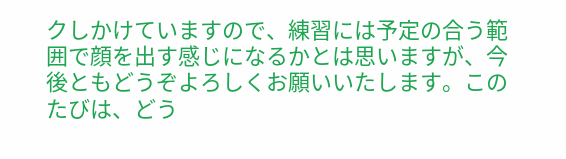クしかけていますので、練習には予定の合う範囲で顔を出す感じになるかとは思いますが、今後ともどうぞよろしくお願いいたします。このたびは、どう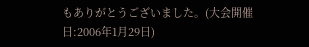もありがとうございました。(大会開催日:2006年1月29日)